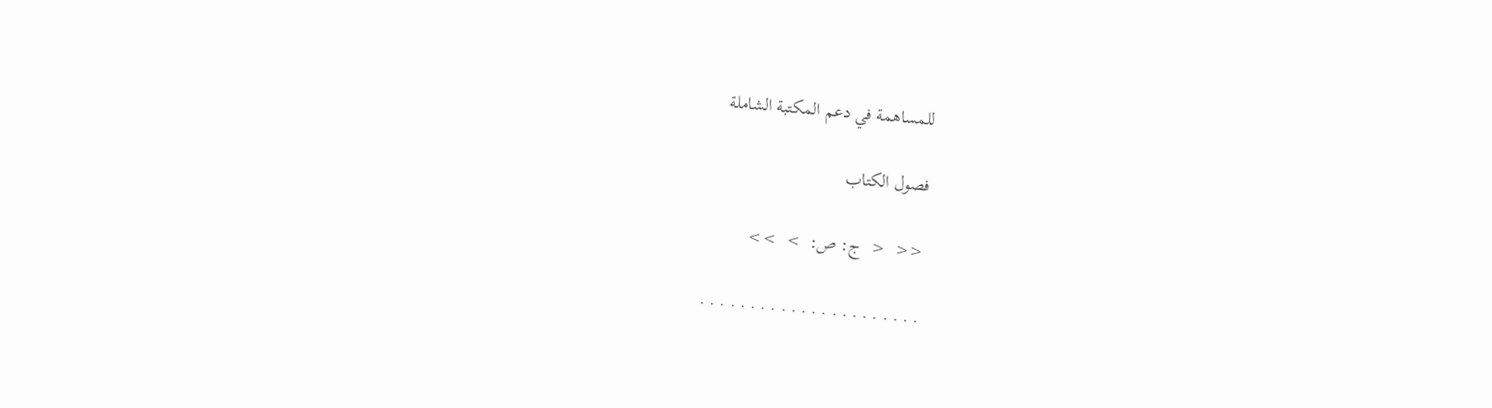للمساهمة في دعم المكتبة الشاملة

فصول الكتاب

<<  <  ج: ص:  >  >>

. . . . . . . . . . . . . . . . . . . . . .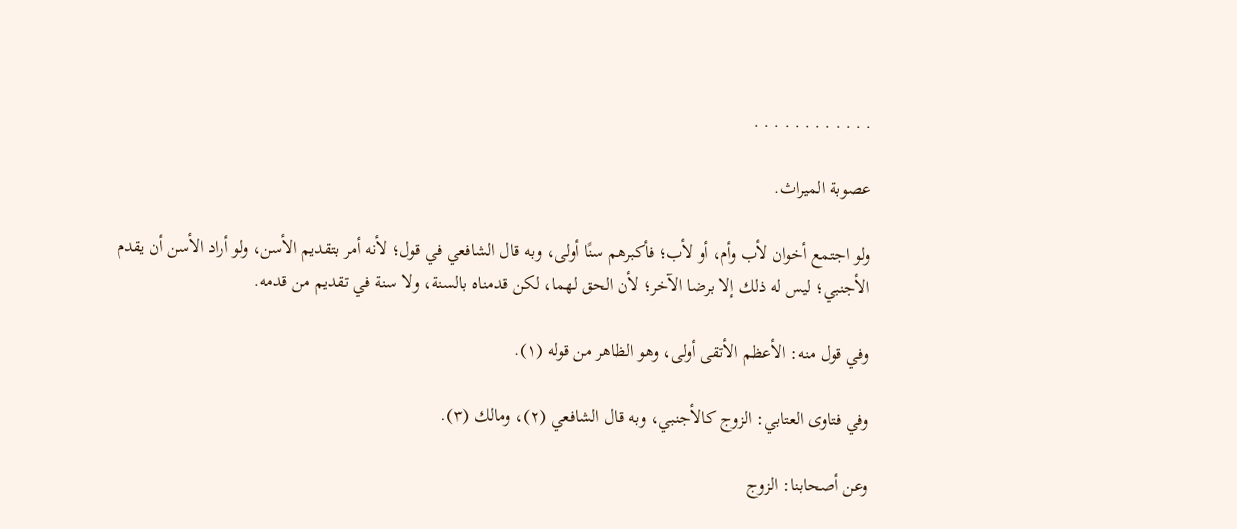. . . . . . . . . . . .

عصوبة الميراث.

ولو اجتمع أخوان لأب وأم، أو لأب؛ فأكبرهم سنًا أولى، وبه قال الشافعي في قول؛ لأنه أمر بتقديم الأسن، ولو أراد الأسن أن يقدم الأجنبي؛ ليس له ذلك إلا برضا الآخر؛ لأن الحق لهما، لكن قدمناه بالسنة، ولا سنة في تقديم من قدمه.

وفي قول منه: الأعظم الأتقى أولى، وهو الظاهر من قوله (١).

وفي فتاوى العتابي: الزوج كالأجنبي، وبه قال الشافعي (٢)، ومالك (٣).

وعن أصحابنا: الزوج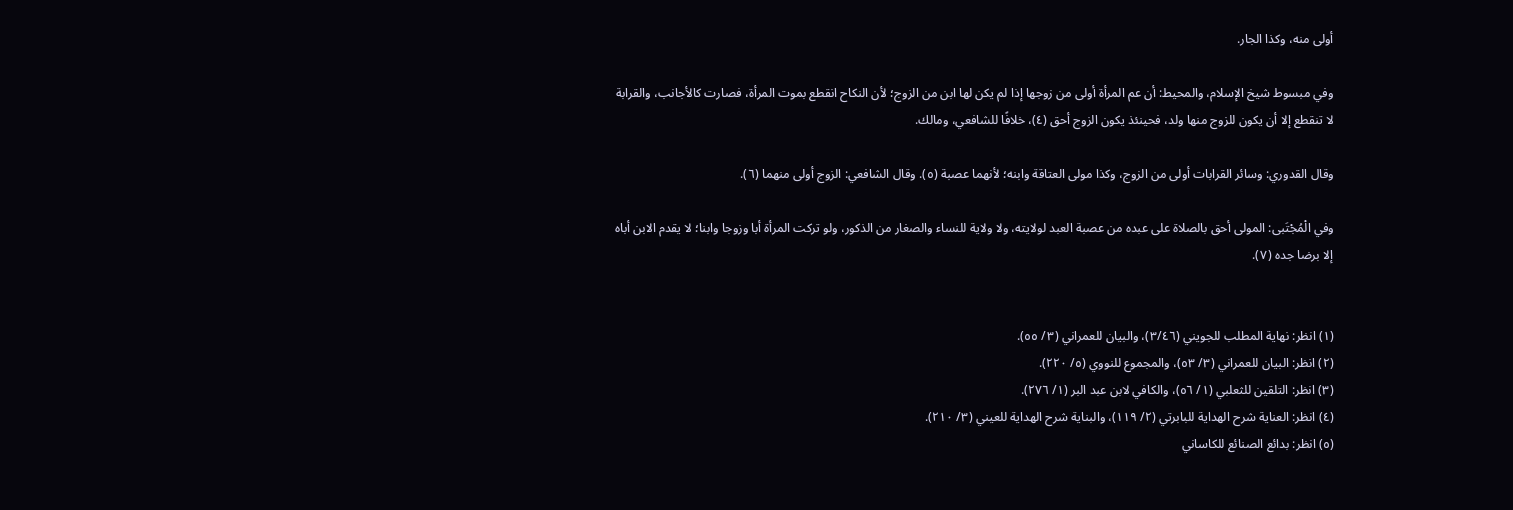أولى منه، وكذا الجار.

وفي مبسوط شيخ الإسلام، والمحيط: أن عم المرأة أولى من زوجها إذا لم يكن لها ابن من الزوج؛ لأن النكاح انقطع بموت المرأة، فصارت كالأجانب، والقرابة لا تنقطع إلا أن يكون للزوج منها ولد، فحينئذ يكون الزوج أحق (٤)، خلافًا للشافعي، ومالك.

وقال القدوري: وسائر القرابات أولى من الزوج، وكذا مولى العتاقة وابنه؛ لأنهما عصبة (٥). وقال الشافعي: الزوج أولى منهما (٦).

وفي الْمُجْتَبى: المولى أحق بالصلاة على عبده من عصبة العبد لولايته، ولا ولاية للنساء والصغار من الذكور، ولو تركت المرأة أبا وزوجا وابنا؛ لا يقدم الابن أباه إلا برضا جده (٧).


(١) انظر: نهاية المطلب للجويني (٣/٤٦)، والبيان للعمراني (٣/ ٥٥).
(٢) انظر: البيان للعمراني (٣/ ٥٣)، والمجموع للنووي (٥/ ٢٢٠).
(٣) انظر: التلقين للثعلبي (١/ ٥٦)، والكافي لابن عبد البر (١/ ٢٧٦).
(٤) انظر: العناية شرح الهداية للبابرتي (٢/ ١١٩)، والبناية شرح الهداية للعيني (٣/ ٢١٠).
(٥) انظر: بدائع الصنائع للكاساني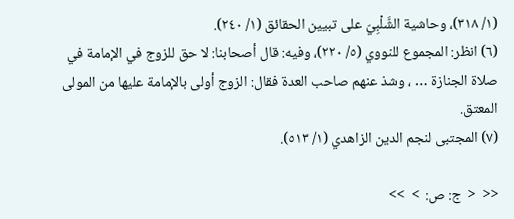(١/ ٣١٨)، وحاشية الشَّلْبِيّ على تبيين الحقائق (١/ ٢٤٠).
(٦) انظر: المجموع للنووي (٥/ ٢٢٠)، وفيه: قال أصحابنا: لا حق للزوج في الإمامة في صلاة الجنازة … ، وشذ عنهم صاحب العدة فقال: الزوج أولى بالإمامة عليها من المولى المعتق.
(٧) المجتبى لنجم الدين الزاهدي (١/ ٥١٣).

<<  <  ج: ص:  >  >>